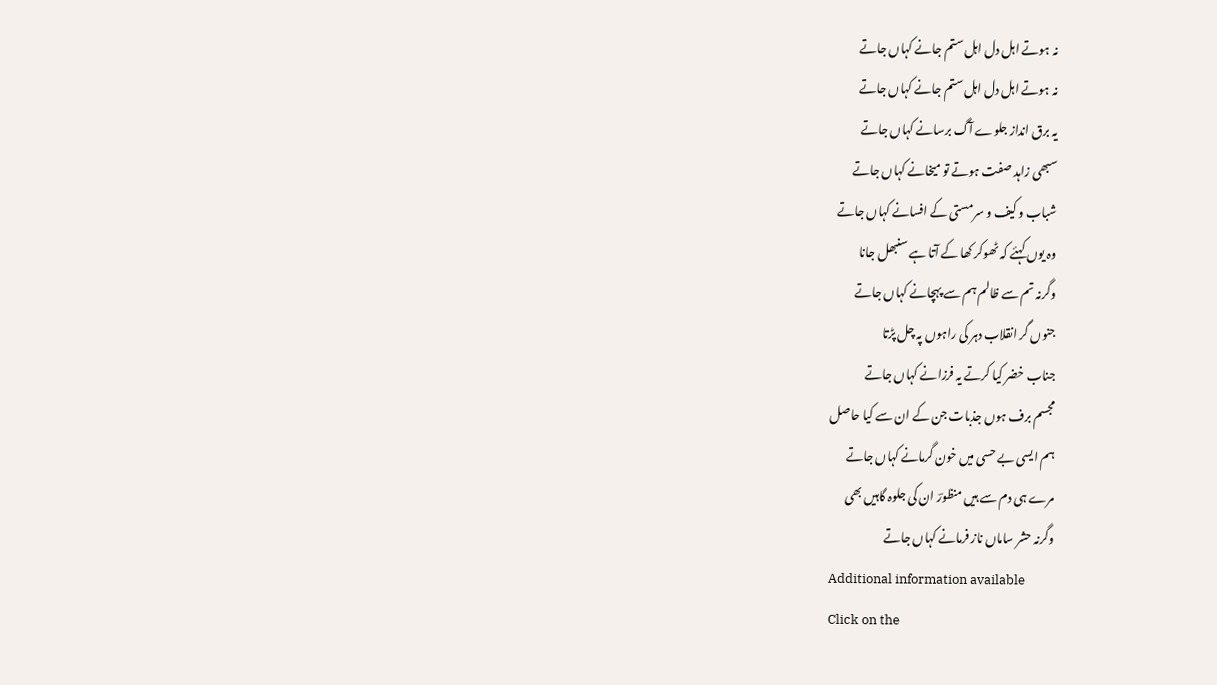نہ ہوتے اہل دل اہل ستم جانے کہاں جاتے
نہ ہوتے اہل دل اہل ستم جانے کہاں جاتے
یہ برق انداز جلوے آگ برسانے کہاں جاتے
سبھی زاہد صفت ہوتے تو میخانے کہاں جاتے
شباب و کیف و سرمستی کے افسانے کہاں جاتے
وہ یوں کہئے کہ ٹھوکر کھا کے آتا ہے سنبھل جانا
وگرنہ تم سے ظالم ہم سے پہچانے کہاں جاتے
جنوں گر انقلاب دہر کی راہوں پہ چل پڑتا
جناب خضر کیا کرتے یہ فرزانے کہاں جاتے
مجسم برف ہوں جذبات جن کے ان سے کیا حاصل
ہم ایسی بے حسی میں خون گرمانے کہاں جاتے
مرے ہی دم سے ہیں منظورؔ ان کی جلوہ گاہیں بھی
وگرنہ حشر ساماں ناز فرمانے کہاں جاتے
Additional information available
Click on the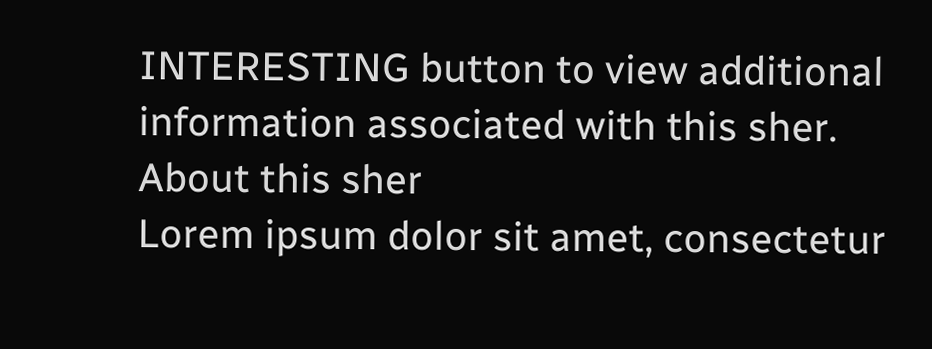INTERESTING button to view additional information associated with this sher.
About this sher
Lorem ipsum dolor sit amet, consectetur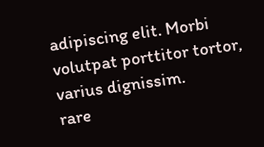adipiscing elit. Morbi volutpat porttitor tortor, varius dignissim.
rare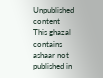Unpublished content
This ghazal contains ashaar not published in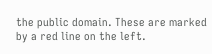the public domain. These are marked by a red line on the left.